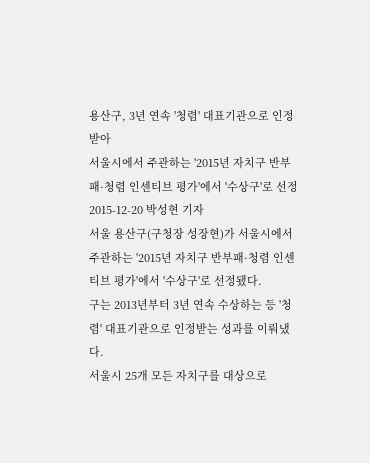용산구, 3년 연속 '청렴' 대표기관으로 인정 받아
서울시에서 주관하는 '2015년 자치구 반부패·청렴 인센티브 평가'에서 '수상구'로 선정
2015-12-20 박성현 기자
서울 용산구(구청장 성장현)가 서울시에서 주관하는 '2015년 자치구 반부패·청렴 인센티브 평가'에서 '수상구'로 선정됐다.
구는 2013년부터 3년 연속 수상하는 등 '청렴' 대표기관으로 인정받는 성과를 이뤄냈다.
서울시 25개 모든 자치구를 대상으로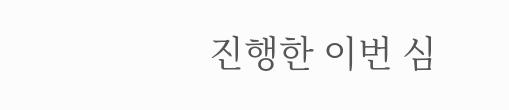진행한 이번 심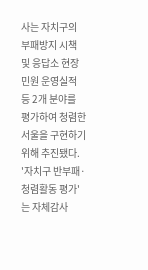사는 자치구의 부패방지 시책 및 응답소 현장민원 운영실적 등 2개 분야를 평가하여 청렴한 서울을 구현하기 위해 추진됐다.
'자치구 반부패·청렴활동 평가'는 자체감사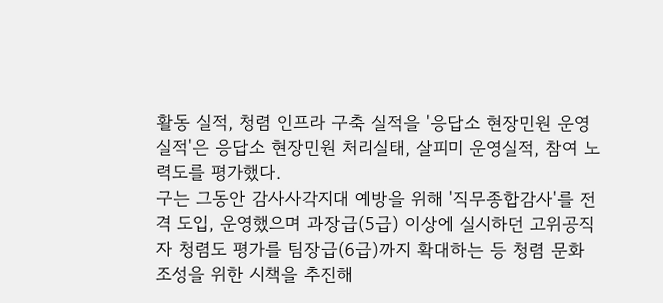활동 실적, 청렴 인프라 구축 실적을 '응답소 현장민원 운영실적'은 응답소 현장민원 처리실태, 살피미 운영실적, 참여 노력도를 평가했다.
구는 그동안 감사사각지대 예방을 위해 '직무종합감사'를 전격 도입, 운영했으며 과장급(5급) 이상에 실시하던 고위공직자 청렴도 평가를 팀장급(6급)까지 확대하는 등 청렴 문화 조성을 위한 시책을 추진해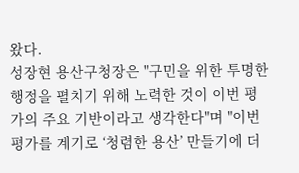왔다.
성장현 용산구청장은 "구민을 위한 투명한 행정을 펼치기 위해 노력한 것이 이번 평가의 주요 기반이라고 생각한다"며 "이번 평가를 계기로 ‘청렴한 용산’ 만들기에 더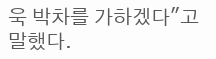욱 박차를 가하겠다"고 말했다.